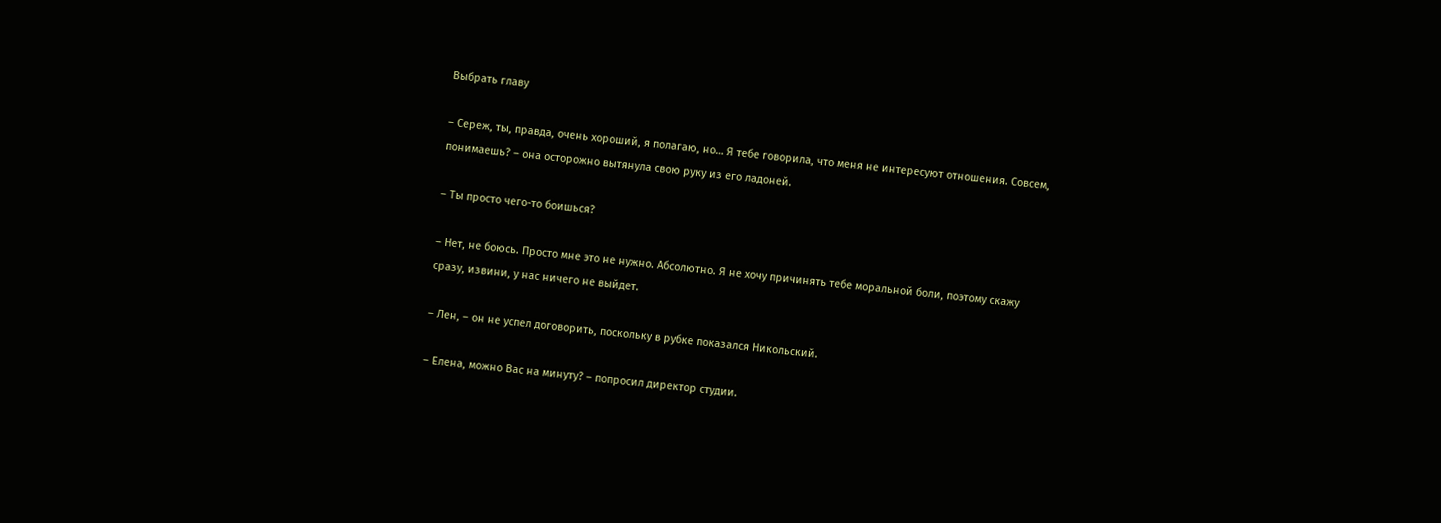Выбрать главу

– Сереж, ты, правда, очень хороший, я полагаю, но… Я тебе говорила, что меня не интересуют отношения. Совсем, понимаешь? – она осторожно вытянула свою руку из его ладоней.

– Ты просто чего-то боишься?

– Нет, не боюсь. Просто мне это не нужно. Абсолютно. Я не хочу причинять тебе моральной боли, поэтому скажу сразу, извини, у нас ничего не выйдет.

– Лен, – он не успел договорить, поскольку в рубке показался Никольский.

– Елена, можно Вас на минуту? – попросил директор студии.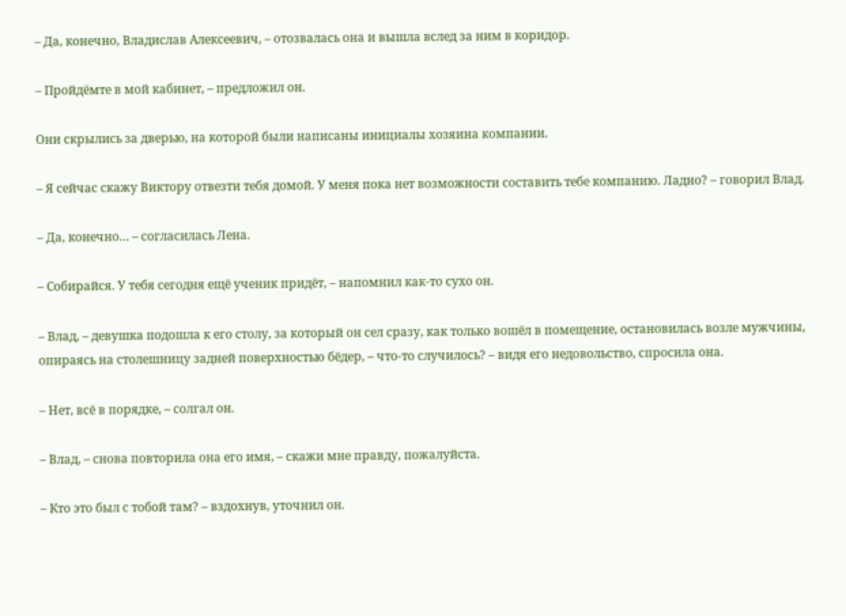– Да, конечно, Владислав Алексеевич, – отозвалась она и вышла вслед за ним в коридор.

– Пройдёмте в мой кабинет, – предложил он.

Они скрылись за дверью, на которой были написаны инициалы хозяина компании.

– Я сейчас скажу Виктору отвезти тебя домой. У меня пока нет возможности составить тебе компанию. Ладно? – говорил Влад.

– Да, конечно… – согласилась Лена.

– Собирайся. У тебя сегодня ещё ученик придёт, – напомнил как-то сухо он.

– Влад, – девушка подошла к его столу, за который он сел сразу, как только вошёл в помещение, остановилась возле мужчины, опираясь на столешницу задней поверхностью бёдер, – что-то случилось? – видя его недовольство, спросила она.

– Нет, всё в порядке, – солгал он.

– Влад, – снова повторила она его имя, – скажи мне правду, пожалуйста.

– Кто это был с тобой там? – вздохнув, уточнил он.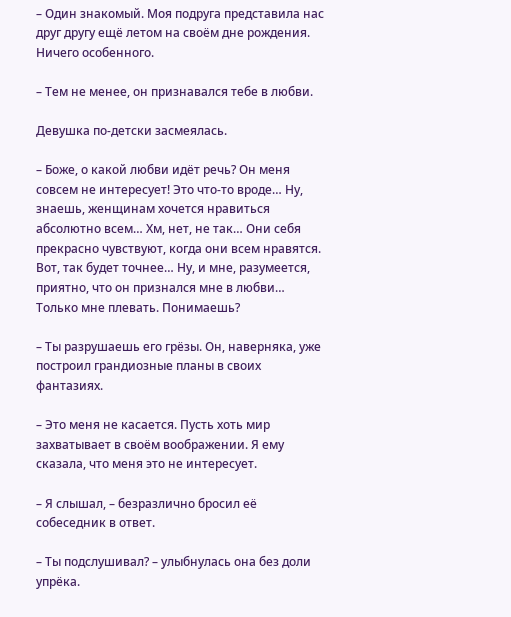– Один знакомый. Моя подруга представила нас друг другу ещё летом на своём дне рождения. Ничего особенного.

– Тем не менее, он признавался тебе в любви.

Девушка по-детски засмеялась.

– Боже, о какой любви идёт речь? Он меня совсем не интересует! Это что-то вроде… Ну, знаешь, женщинам хочется нравиться абсолютно всем… Хм, нет, не так… Они себя прекрасно чувствуют, когда они всем нравятся. Вот, так будет точнее… Ну, и мне, разумеется, приятно, что он признался мне в любви… Только мне плевать. Понимаешь?

– Ты разрушаешь его грёзы. Он, наверняка, уже построил грандиозные планы в своих фантазиях.

– Это меня не касается. Пусть хоть мир захватывает в своём воображении. Я ему сказала, что меня это не интересует.

– Я слышал, – безразлично бросил её собеседник в ответ.

– Ты подслушивал? – улыбнулась она без доли упрёка.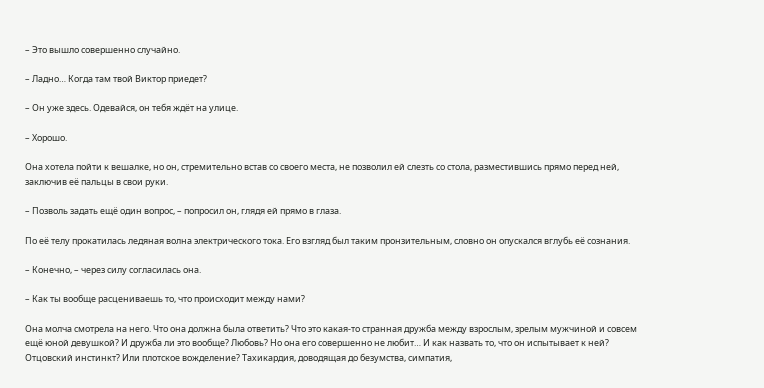– Это вышло совершенно случайно.

– Ладно… Когда там твой Виктор приедет?

– Он уже здесь. Одевайся, он тебя ждёт на улице.

– Хорошо.

Она хотела пойти к вешалке, но он, стремительно встав со своего места, не позволил ей слезть со стола, разместившись прямо перед ней, заключив её пальцы в свои руки.

– Позволь задать ещё один вопрос, – попросил он, глядя ей прямо в глаза.

По её телу прокатилась ледяная волна электрического тока. Его взгляд был таким пронзительным, словно он опускался вглубь её сознания.

– Конечно, – через силу согласилась она.

– Как ты вообще расцениваешь то, что происходит между нами?

Она молча смотрела на него. Что она должна была ответить? Что это какая-то странная дружба между взрослым, зрелым мужчиной и совсем ещё юной девушкой? И дружба ли это вообще? Любовь? Но она его совершенно не любит… И как назвать то, что он испытывает к ней? Отцовский инстинкт? Или плотское вожделение? Тахикардия, доводящая до безумства, симпатия,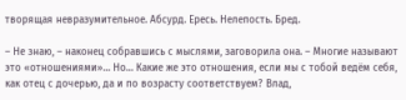творящая невразумительное. Абсурд. Ересь. Нелепость. Бред.

– Не знаю, – наконец собравшись с мыслями, заговорила она. – Многие называют это «отношениями»… Но… Какие же это отношения, если мы с тобой ведём себя, как отец с дочерью, да и по возрасту соответствуем? Влад,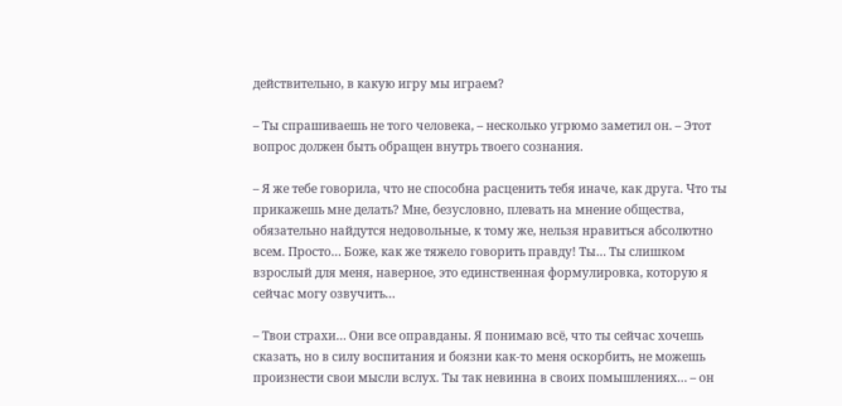действительно, в какую игру мы играем?

– Ты спрашиваешь не того человека, – несколько угрюмо заметил он. – Этот вопрос должен быть обращен внутрь твоего сознания.

– Я же тебе говорила, что не способна расценить тебя иначе, как друга. Что ты прикажешь мне делать? Мне, безусловно, плевать на мнение общества, обязательно найдутся недовольные, к тому же, нельзя нравиться абсолютно всем. Просто… Боже, как же тяжело говорить правду! Ты… Ты слишком взрослый для меня, наверное, это единственная формулировка, которую я сейчас могу озвучить…

– Твои страхи… Они все оправданы. Я понимаю всё, что ты сейчас хочешь сказать, но в силу воспитания и боязни как-то меня оскорбить, не можешь произнести свои мысли вслух. Ты так невинна в своих помышлениях… – он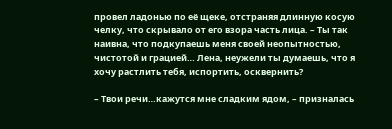провел ладонью по её щеке, отстраняя длинную косую челку, что скрывало от его взора часть лица. – Ты так наивна, что подкупаешь меня своей неопытностью, чистотой и грацией… Лена, неужели ты думаешь, что я хочу растлить тебя, испортить, осквернить?

– Твои речи…кажутся мне сладким ядом, – призналась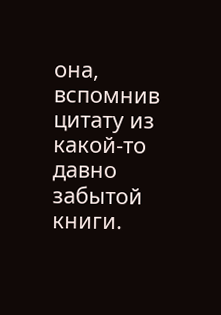она, вспомнив цитату из какой-то давно забытой книги.